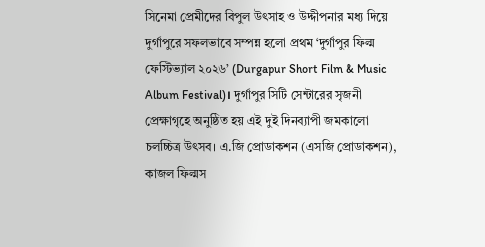সিনেমা প্রেমীদের বিপুল উৎসাহ ও উদ্দীপনার মধ্য দিয়ে দুর্গাপুরে সফলভাবে সম্পন্ন হলো প্রথম ‘দুর্গাপুর ফিল্ম ফেস্টিভ্যাল ২০২৬’ (Durgapur Short Film & Music Album Festival)। দুর্গাপুর সিটি সেন্টারের সৃজনী প্রেক্ষাগৃহে অনুষ্ঠিত হয় এই দুই দিনব্যাপী জমকালো চলচ্চিত্র উৎসব। এ.জি প্রোডাকশন (এসজি প্রোডাকশন), কাজল ফিল্মস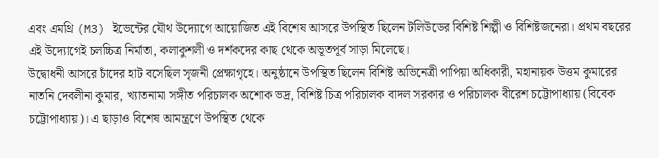এবং এমথ্রি (M3) ইভেন্টের যৌথ উদ্যোগে আয়োজিত এই বিশেষ আসরে উপস্থিত ছিলেন টলিউডের বিশিষ্ট শিল্পী ও বিশিষ্টজনেরা। প্রথম বছরের এই উদ্যোগেই চলচ্চিত্র নির্মাতা, কলাকুশলী ও দর্শকদের কাছ থেকে অভূতপূর্ব সাড়া মিলেছে।
উদ্বোধনী আসরে চাঁদের হাট বসেছিল সৃজনী প্রেক্ষাগৃহে। অনুষ্ঠানে উপস্থিত ছিলেন বিশিষ্ট অভিনেত্রী পাপিয়া অধিকারী, মহানায়ক উত্তম কুমারের নাতনি দেবলীনা কুমার, খ্যাতনামা সঙ্গীত পরিচালক অশোক ভদ্র, বিশিষ্ট চিত্র পরিচালক বাদল সরকার ও পরিচালক বীরেশ চট্টোপাধ্যায় (বিবেক চট্টোপাধ্যায়)। এ ছাড়াও বিশেষ আমন্ত্রণে উপস্থিত থেকে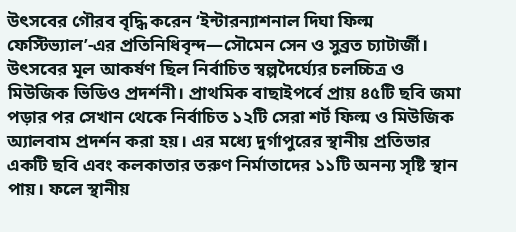উৎসবের গৌরব বৃদ্ধি করেন ‘ইন্টারন্যাশনাল দিঘা ফিল্ম ফেস্টিভ্যাল’-এর প্রতিনিধিবৃন্দ—সৌমেন সেন ও সুব্রত চ্যাটার্জী।
উৎসবের মূল আকর্ষণ ছিল নির্বাচিত স্বল্পদৈর্ঘ্যের চলচ্চিত্র ও মিউজিক ভিডিও প্রদর্শনী। প্রাথমিক বাছাইপর্বে প্রায় ৪৫টি ছবি জমা পড়ার পর সেখান থেকে নির্বাচিত ১২টি সেরা শর্ট ফিল্ম ও মিউজিক অ্যালবাম প্রদর্শন করা হয়। এর মধ্যে দুর্গাপুরের স্থানীয় প্রতিভার একটি ছবি এবং কলকাতার তরুণ নির্মাতাদের ১১টি অনন্য সৃষ্টি স্থান পায়। ফলে স্থানীয়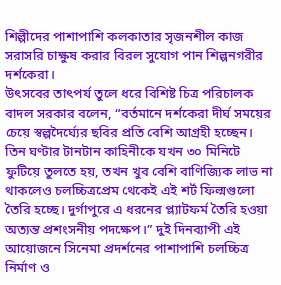শিল্পীদের পাশাপাশি কলকাতার সৃজনশীল কাজ সরাসরি চাক্ষুষ করার বিরল সুযোগ পান শিল্পনগরীর দর্শকেরা।
উৎসবের তাৎপর্য তুলে ধরে বিশিষ্ট চিত্র পরিচালক বাদল সরকার বলেন, “বর্তমানে দর্শকেরা দীর্ঘ সময়ের চেয়ে স্বল্পদৈর্ঘ্যের ছবির প্রতি বেশি আগ্রহী হচ্ছেন। তিন ঘণ্টার টানটান কাহিনীকে যখন ৩০ মিনিটে ফুটিয়ে তুলতে হয়, তখন খুব বেশি বাণিজ্যিক লাভ না থাকলেও চলচ্চিত্রপ্রেম থেকেই এই শর্ট ফিল্মগুলো তৈরি হচ্ছে। দুর্গাপুরে এ ধরনের প্ল্যাটফর্ম তৈরি হওয়া অত্যন্ত প্রশংসনীয় পদক্ষেপ।” দুই দিনব্যাপী এই আয়োজনে সিনেমা প্রদর্শনের পাশাপাশি চলচ্চিত্র নির্মাণ ও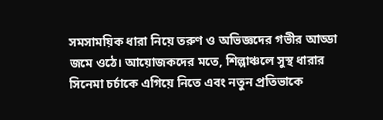সমসাময়িক ধারা নিয়ে তরুণ ও অভিজ্ঞদের গভীর আড্ডা জমে ওঠে। আয়োজকদের মতে, শিল্পাঞ্চলে সুস্থ ধারার সিনেমা চর্চাকে এগিয়ে নিতে এবং নতুন প্রতিভাকে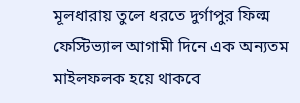মূলধারায় তুলে ধরতে দুর্গাপুর ফিল্ম ফেস্টিভ্যাল আগামী দিনে এক অন্যতম মাইলফলক হয়ে থাকবে